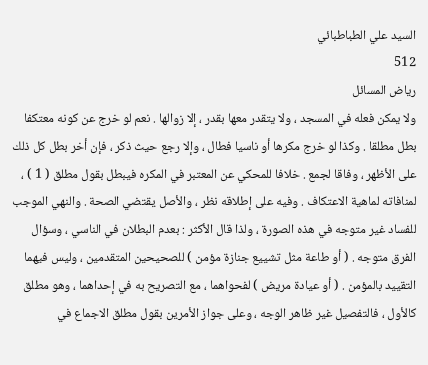السيد علي الطباطبائي
512
رياض المسائل
ولا يمكن فعله في المسجد ، ولا يتقدر معها بقدر ، إلا زوالها . نعم لو خرج عن كونه معتكفا بطل مطلقا . وكذا لو خرج مكرها أو ناسيا فطال ، وإلا رجع حيث ذكر ، فإن أخر بطل كل ذلك على الأظهر ، وفاقا لجمع . خلافا للمحكي عن المعتبر في المكره فيبطل بقول مطلق ( 1 ) ، لمنافاته لماهية الاعتكاف . وفيه على إطلاقه نظر ، والأصل يقتضي الصحة . والنهي الموجب للفساد غير متوجه في هذه الصورة ، ولذا قال الأكثر : بعدم البطلان في الناسي ، وسؤال الفرق متوجه . ( أو طاعة مثل تشييع جنازة مؤمن ) للصحيحين المتقدمين ، وليس فيهما التقييد بالمؤمن . ( أو عيادة مريض ) لفحواهما ، مع التصريح به في إحداهما ، وهو مطلق كالأول ، فالتفصيل غير ظاهر الوجه ، وعلى جواز الأمرين بقول مطلق الاجماع في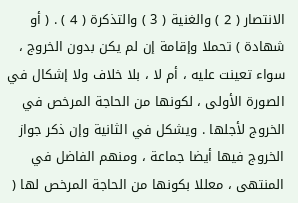الانتصار ( 2 ) والغنية ( 3 ) والتذكرة ( 4 ) . ( أو شهادة ) تحملا وإقامة إن لم يكن بدون الخروج ، سواء تعينت عليه ، أم لا ، بلا خلاف ولا إشكال في الصورة الأولى ، لكونها من الحاجة المرخص في الخروج لأجلها . ويشكل في الثانية وإن ذكر جواز الخروج فيها أيضا جماعة ، ومنهم الفاضل في المنتهى ، معللا بكونها من الحاجة المرخص لها (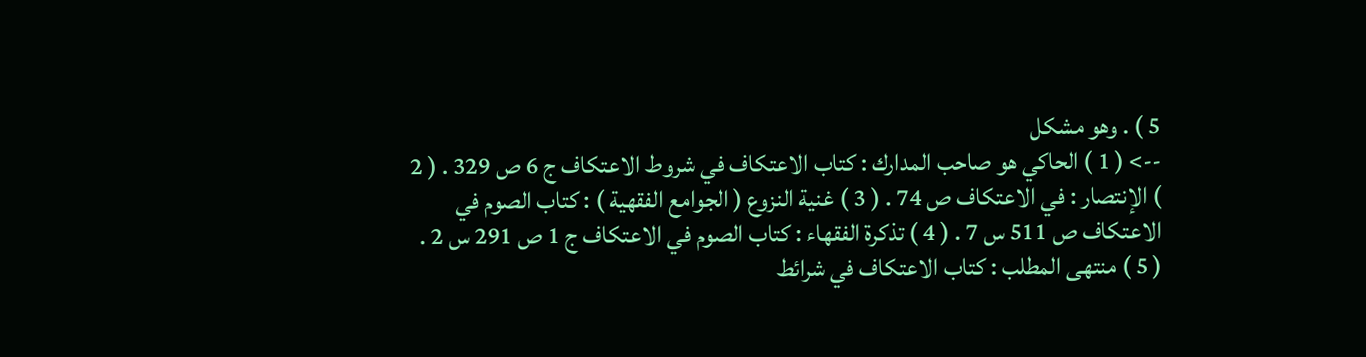5 ) . وهو مشكل
--> ( 1 ) الحاكي هو صاحب المدارك : كتاب الاعتكاف في شروط الاعتكاف ج 6 ص 329 . ( 2 ) الإنتصار : في الاعتكاف ص 74 . ( 3 ) غنية النزوع ( الجوامع الفقهية ) : كتاب الصوم في الاعتكاف ص 511 س 7 . ( 4 ) تذكرة الفقهاء : كتاب الصوم في الاعتكاف ج 1 ص 291 س 2 . ( 5 ) منتهى المطلب : كتاب الاعتكاف في شرائط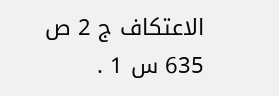الاعتكاف ج 2 ص 635 س 1 .